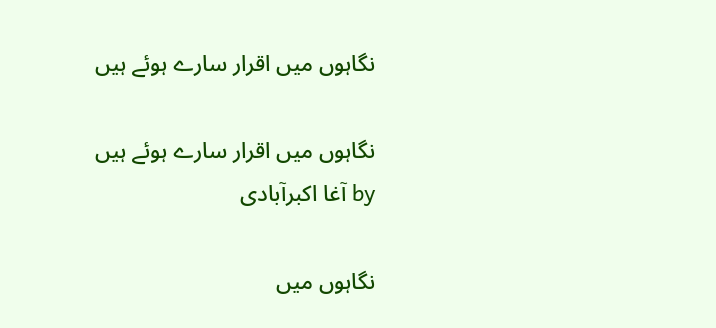نگاہوں میں اقرار سارے ہوئے ہیں

نگاہوں میں اقرار سارے ہوئے ہیں
by آغا اکبرآبادی

نگاہوں میں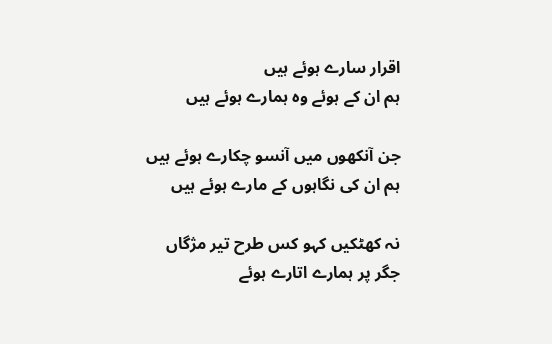اقرار سارے ہوئے ہیں
ہم ان کے ہوئے وہ ہمارے ہوئے ہیں

جن آنکھوں میں آنسو چکارے ہوئے ہیں
ہم ان کی نگاہوں کے مارے ہوئے ہیں

نہ کھٹکیں کہو کس طرح تیر مژگاں
جگر پر ہمارے اتارے ہوئے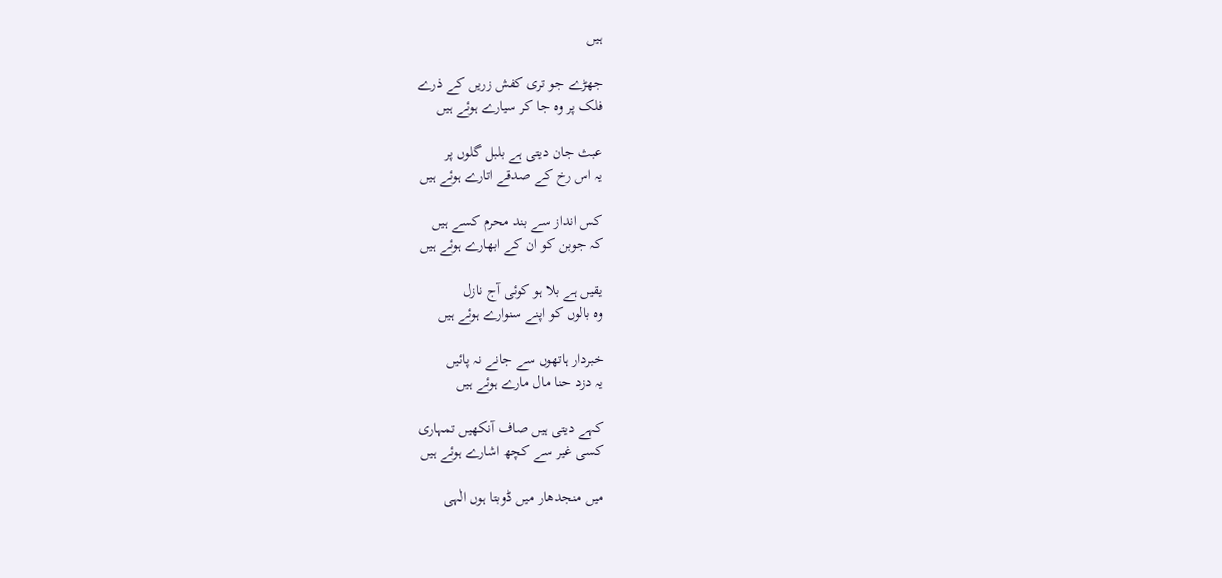ہیں

جھڑے جو تری کفش زریں کے ذرے
فلک پر وہ جا کر سیارے ہوئے ہیں

عبث جان دیتی ہے بلبل گلوں پر
یہ اس رخ کے صدقے اتارے ہوئے ہیں

کس انداز سے بند محرم کسے ہیں
کہ جوبن کو ان کے ابھارے ہوئے ہیں

یقیں ہے بلا ہو کوئی آج نازل
وہ بالوں کو اپنے سنوارے ہوئے ہیں

خبردار ہاتھوں سے جانے نہ پائیں
یہ دزد حنا مال مارے ہوئے ہیں

کہے دیتی ہیں صاف آنکھیں تمہاری
کسی غیر سے کچھ اشارے ہوئے ہیں

میں منجدھار میں ڈوبتا ہوں الٰہی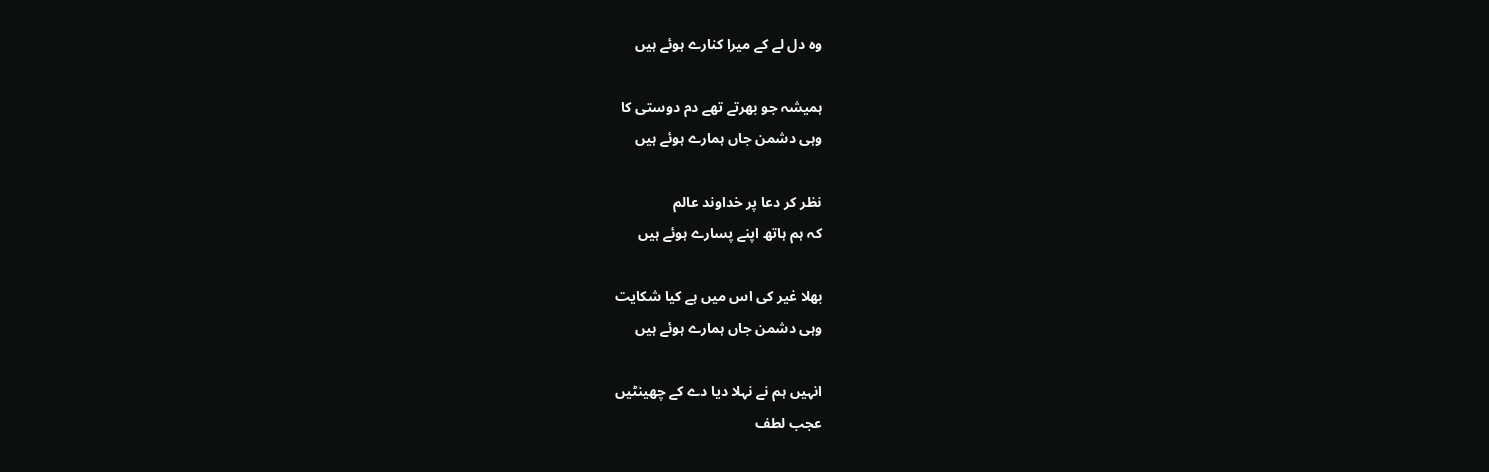وہ دل لے کے میرا کنارے ہوئے ہیں

ہمیشہ جو بھرتے تھے دم دوستی کا
وہی دشمن جاں ہمارے ہوئے ہیں

نظر کر دعا پر خداوند عالم
کہ ہم ہاتھ اپنے پسارے ہوئے ہیں

بھلا غیر کی اس میں ہے کیا شکایت
وہی دشمن جاں ہمارے ہوئے ہیں

انہیں ہم نے نہلا دیا دے کے چھینٹیں
عجب لطف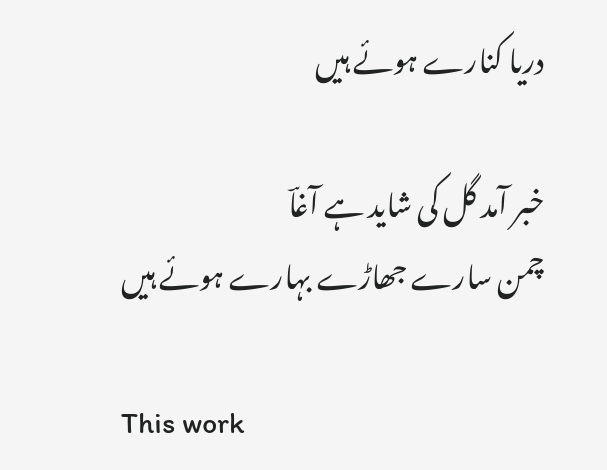دریا کنارے ہوئے ہیں

خبر آمد گل کی شاید ہے آغاؔ
چمن سارے جھاڑے بہارے ہوئے ہیں

This work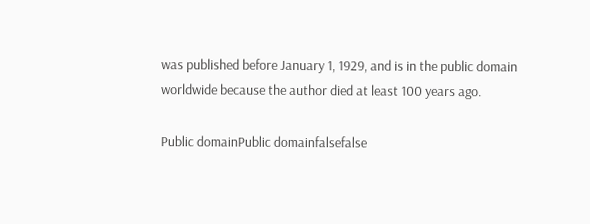was published before January 1, 1929, and is in the public domain worldwide because the author died at least 100 years ago.

Public domainPublic domainfalsefalse